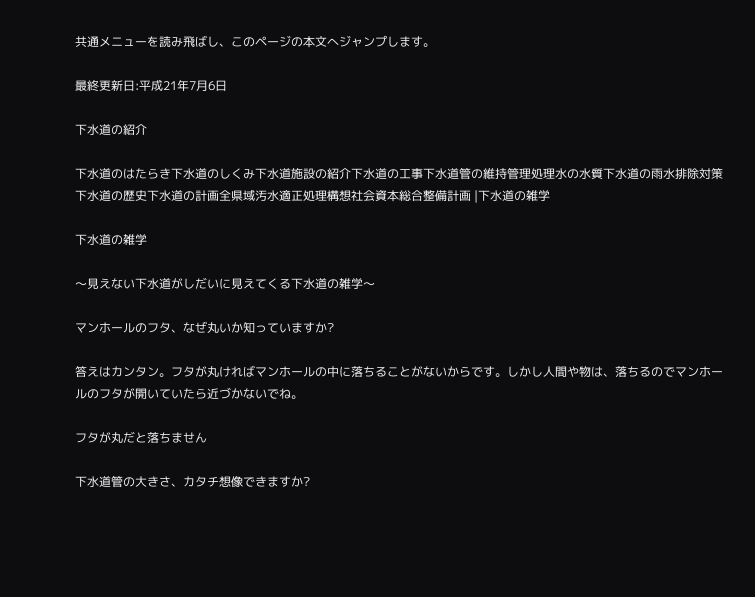共通メニューを読み飛ばし、このページの本文へジャンプします。

最終更新日:平成21年7月6日

下水道の紹介

下水道のはたらき下水道のしくみ下水道施設の紹介下水道の工事下水道管の維持管理処理水の水質下水道の雨水排除対策下水道の歴史下水道の計画全県域汚水適正処理構想社会資本総合整備計画 |下水道の雑学

下水道の雑学

〜見えない下水道がしだいに見えてくる下水道の雑学〜

マンホールのフタ、なぜ丸いか知っていますか?

答えはカンタン。フタが丸ければマンホールの中に落ちることがないからです。しかし人間や物は、落ちるのでマンホールのフタが開いていたら近づかないでね。

フタが丸だと落ちません

下水道管の大きさ、カタチ想像できますか?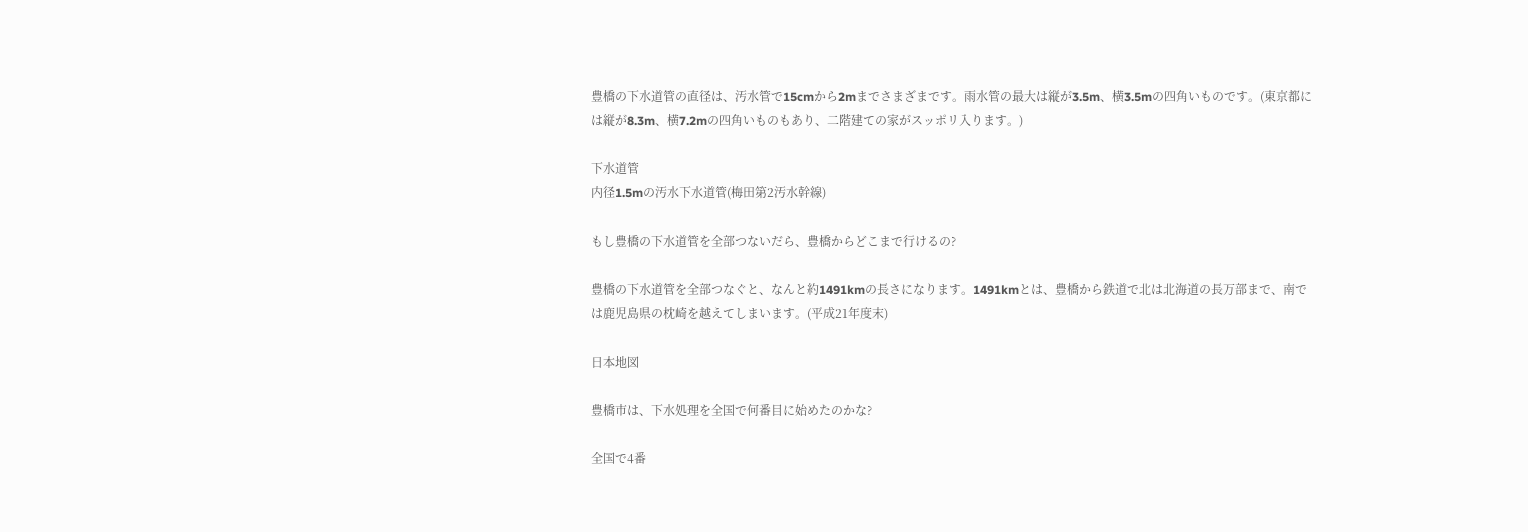豊橋の下水道管の直径は、汚水管で15cmから2mまでさまざまです。雨水管の最大は縦が3.5m、横3.5mの四角いものです。(東京都には縦が8.3m、横7.2mの四角いものもあり、二階建ての家がスッポリ入ります。)

下水道管
内径1.5mの汚水下水道管(梅田第2汚水幹線)

もし豊橋の下水道管を全部つないだら、豊橋からどこまで行けるの?

豊橋の下水道管を全部つなぐと、なんと約1491kmの長さになります。1491kmとは、豊橋から鉄道で北は北海道の長万部まで、南では鹿児島県の枕崎を越えてしまいます。(平成21年度末)

日本地図

豊橋市は、下水処理を全国で何番目に始めたのかな?

全国で4番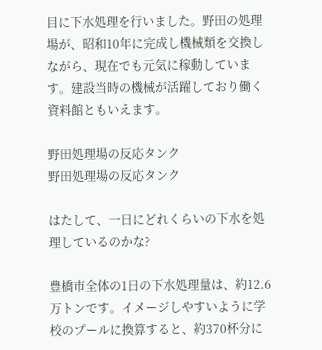目に下水処理を行いました。野田の処理場が、昭和10年に完成し機械類を交換しながら、現在でも元気に稼動しています。建設当時の機械が活躍しており働く資料館ともいえます。

野田処理場の反応タンク
野田処理場の反応タンク

はたして、一日にどれくらいの下水を処理しているのかな?

豊橋市全体の1日の下水処理量は、約12.6万トンです。イメージしやすいように学校のプールに換算すると、約370杯分に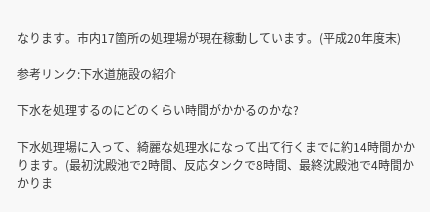なります。市内17箇所の処理場が現在稼動しています。(平成20年度末)

参考リンク:下水道施設の紹介

下水を処理するのにどのくらい時間がかかるのかな?

下水処理場に入って、綺麗な処理水になって出て行くまでに約14時間かかります。(最初沈殿池で2時間、反応タンクで8時間、最終沈殿池で4時間かかりま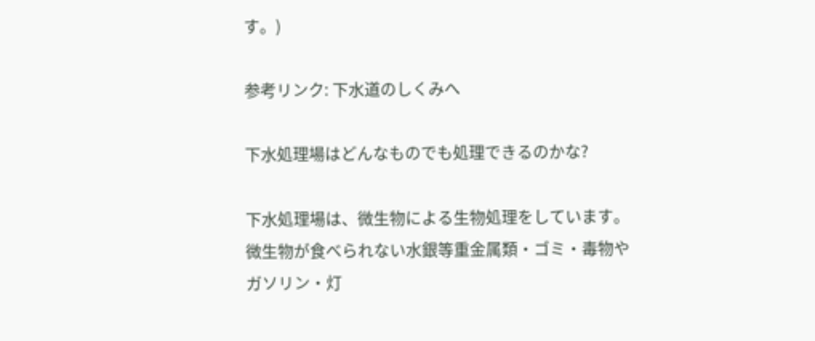す。)

参考リンク: 下水道のしくみへ

下水処理場はどんなものでも処理できるのかな?

下水処理場は、微生物による生物処理をしています。微生物が食べられない水銀等重金属類・ゴミ・毒物やガソリン・灯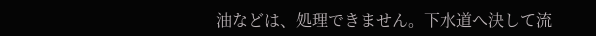油などは、処理できません。下水道へ決して流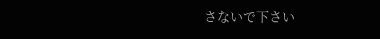さないで下さい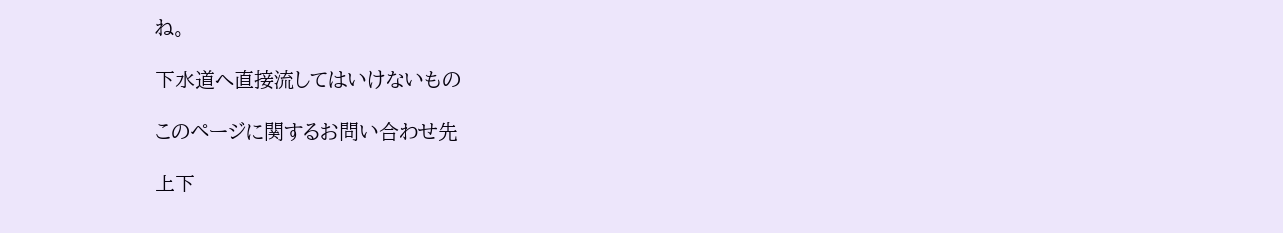ね。

下水道へ直接流してはいけないもの

このページに関するお問い合わせ先

上下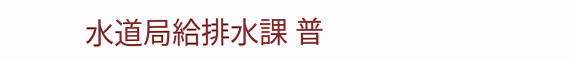水道局給排水課 普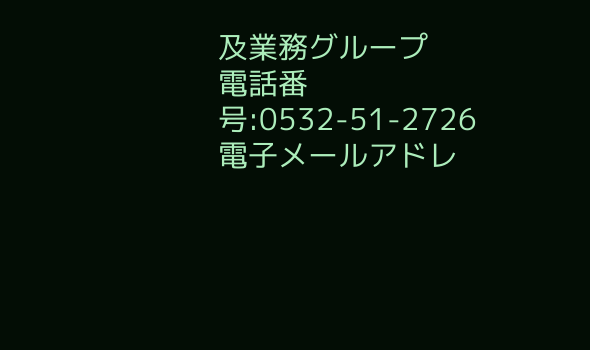及業務グループ
電話番号:0532-51-2726
電子メールアドレ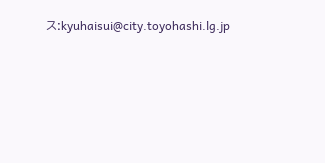ス:kyuhaisui@city.toyohashi.lg.jp